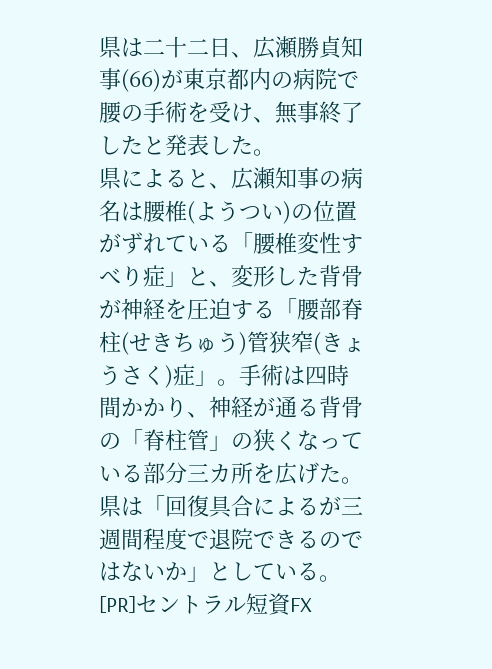県は二十二日、広瀬勝貞知事(66)が東京都内の病院で腰の手術を受け、無事終了したと発表した。
県によると、広瀬知事の病名は腰椎(ようつい)の位置がずれている「腰椎変性すべり症」と、変形した背骨が神経を圧迫する「腰部脊柱(せきちゅう)管狭窄(きょうさく)症」。手術は四時間かかり、神経が通る背骨の「脊柱管」の狭くなっている部分三カ所を広げた。
県は「回復具合によるが三週間程度で退院できるのではないか」としている。
[PR]セントラル短資FX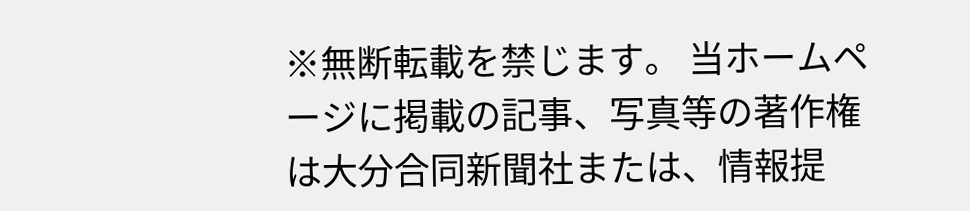※無断転載を禁じます。 当ホームページに掲載の記事、写真等の著作権は大分合同新聞社または、情報提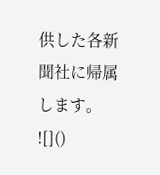供した各新聞社に帰属します。
![]()